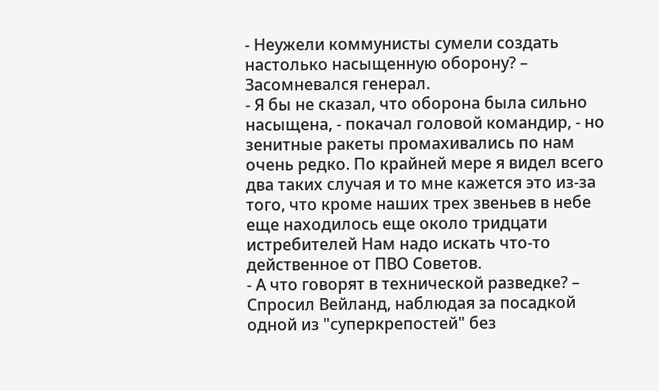- Неужели коммунисты сумели создать настолько насыщенную оборону? – Засомневался генерал.
- Я бы не сказал, что оборона была сильно насыщена, - покачал головой командир, - но зенитные ракеты промахивались по нам очень редко. По крайней мере я видел всего два таких случая и то мне кажется это из-за того, что кроме наших трех звеньев в небе еще находилось еще около тридцати истребителей Нам надо искать что-то действенное от ПВО Советов.
- А что говорят в технической разведке? – Спросил Вейланд, наблюдая за посадкой одной из "суперкрепостей" без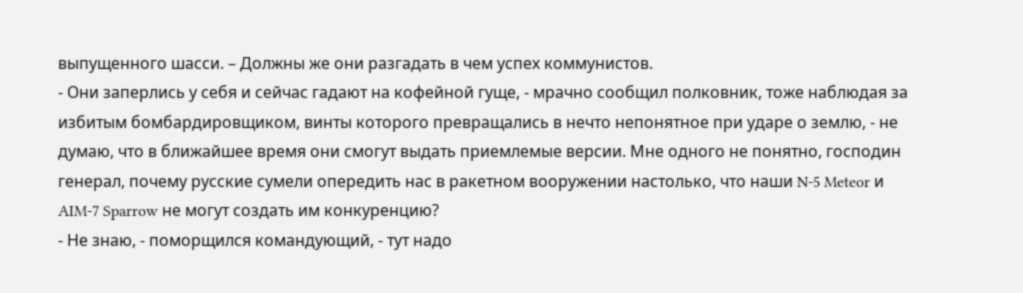выпущенного шасси. – Должны же они разгадать в чем успех коммунистов.
- Они заперлись у себя и сейчас гадают на кофейной гуще, - мрачно сообщил полковник, тоже наблюдая за избитым бомбардировщиком, винты которого превращались в нечто непонятное при ударе о землю, - не думаю, что в ближайшее время они смогут выдать приемлемые версии. Мне одного не понятно, господин генерал, почему русские сумели опередить нас в ракетном вооружении настолько, что наши N-5 Meteor и AIM-7 Sparrow не могут создать им конкуренцию?
- Не знаю, - поморщился командующий, - тут надо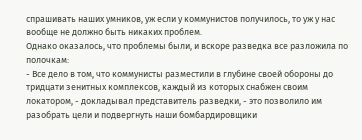спрашивать наших умников, уж если у коммунистов получилось, то уж у нас вообще не должно быть никаких проблем.
Однако оказалось, что проблемы были, и вскоре разведка все разложила по полочкам:
- Все дело в том, что коммунисты разместили в глубине своей обороны до тридцати зенитных комплексов, каждый из которых снабжен своим локатором, - докладывал представитель разведки, - это позволило им разобрать цели и подвергнуть наши бомбардировщики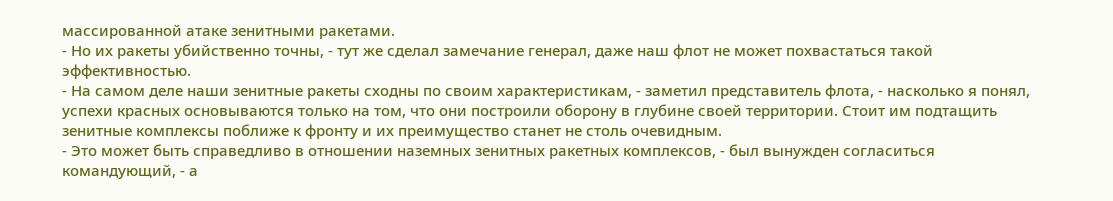массированной атаке зенитными ракетами.
- Но их ракеты убийственно точны, - тут же сделал замечание генерал, даже наш флот не может похвастаться такой эффективностью.
- На самом деле наши зенитные ракеты сходны по своим характеристикам, - заметил представитель флота, - насколько я понял, успехи красных основываются только на том, что они построили оборону в глубине своей территории. Стоит им подтащить зенитные комплексы поближе к фронту и их преимущество станет не столь очевидным.
- Это может быть справедливо в отношении наземных зенитных ракетных комплексов, - был вынужден согласиться командующий, - а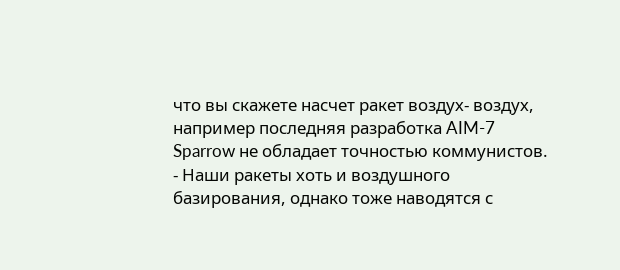что вы скажете насчет ракет воздух- воздух, например последняя разработка AIM-7 Sparrow не обладает точностью коммунистов.
- Наши ракеты хоть и воздушного базирования, однако тоже наводятся с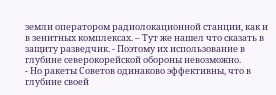земли оператором радиолокационной станции, как и в зенитных комплексах. – Тут же нашел что сказать в защиту разведчик. - Поэтому их использование в глубине северокорейской обороны невозможно.
- Но ракеты Советов одинаково эффективны, что в глубине своей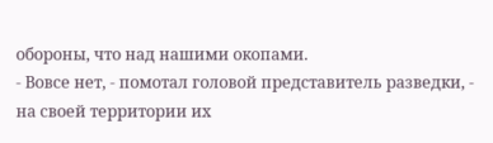обороны, что над нашими окопами.
- Вовсе нет, - помотал головой представитель разведки, - на своей территории их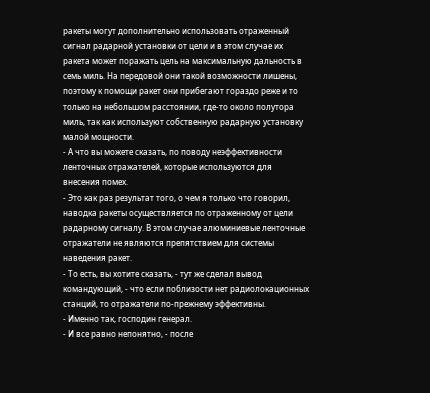ракеты могут дополнительно использовать отраженный сигнал радарной установки от цели и в этом случае их ракета может поражать цель на максимальную дальность в семь миль. На передовой они такой возможности лишены, поэтому к помощи ракет они прибегают гораздо реже и то только на небольшом расстоянии, где-то около полутора миль, так как используют собственную радарную установку малой мощности.
- А что вы можете сказать, по поводу неэффективности ленточных отражателей, которые используются для внесения помех.
- Это как раз результат того, о чем я только что говорил, наводка ракеты осуществляется по отраженному от цели радарному сигналу. В этом случае алюминиевые ленточные отражатели не являются препятствием для системы наведения ракет.
- То есть, вы хотите сказать, - тут же сделал вывод командующий, - что если поблизости нет радиолокационных станций, то отражатели по-прежнему эффективны.
- Именно так, господин генерал.
- И все равно непонятно, - после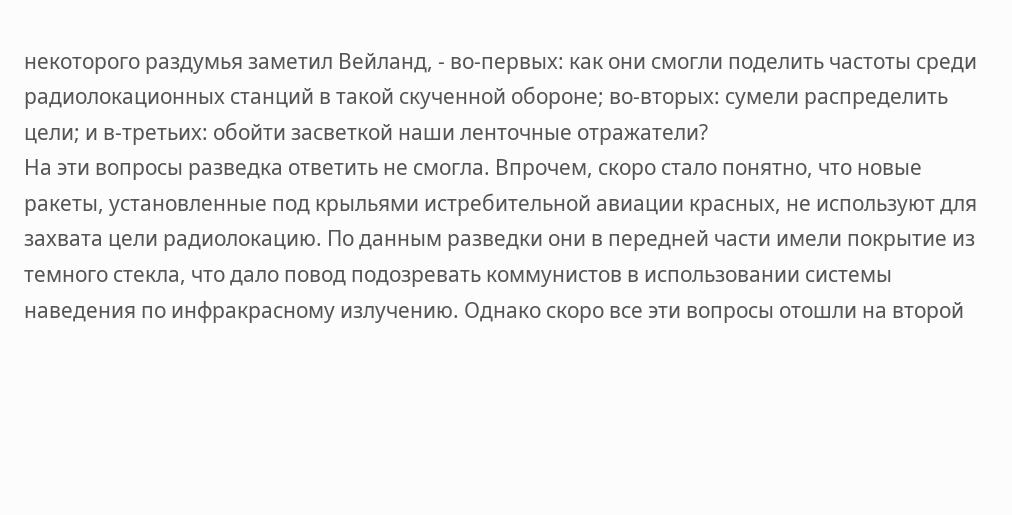некоторого раздумья заметил Вейланд, - во-первых: как они смогли поделить частоты среди радиолокационных станций в такой скученной обороне; во-вторых: сумели распределить цели; и в-третьих: обойти засветкой наши ленточные отражатели?
На эти вопросы разведка ответить не смогла. Впрочем, скоро стало понятно, что новые ракеты, установленные под крыльями истребительной авиации красных, не используют для захвата цели радиолокацию. По данным разведки они в передней части имели покрытие из темного стекла, что дало повод подозревать коммунистов в использовании системы наведения по инфракрасному излучению. Однако скоро все эти вопросы отошли на второй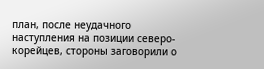план, после неудачного наступления на позиции северо-корейцев, стороны заговорили о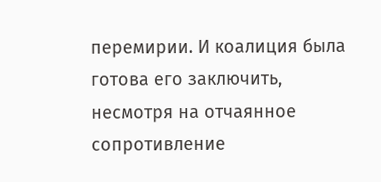перемирии. И коалиция была готова его заключить, несмотря на отчаянное сопротивление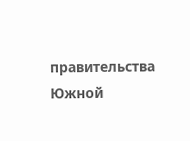правительства Южной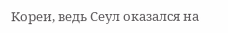Кореи, ведь Сеул оказался на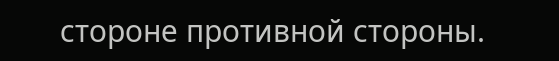стороне противной стороны.